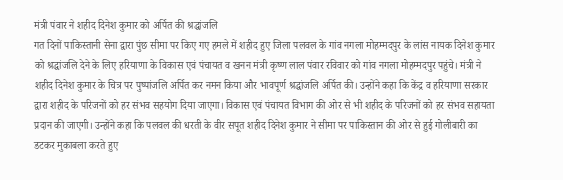मंत्री पंवार ने शहीद दिनेश कुमार को अर्पित की श्रद्धांजलि
गत दिनों पाकिस्तानी सेना द्वारा पुंछ सीमा पर किए गए हमले में शहीद हुए जिला पलवल के गांव नगला मोहम्मदपुर के लांस नायक दिनेश कुमार को श्रद्धांजलि देने के लिए हरियाणा के विकास एवं पंचायत व खनन मंत्री कृष्ण लाल पंवार रविवार को गांव नगला मोहम्मदपुर पहुंचे। मंत्री ने शहीद दिनेश कुमार के चित्र पर पुष्पांजलि अर्पित कर नमन किया और भावपूर्ण श्रद्धांजलि अर्पित की। उन्होंने कहा कि केंद्र व हरियाणा सरकार द्वारा शहीद के परिजनों को हर संभव सहयोग दिया जाएगा। विकास एवं पंचायत विभाग की ओर से भी शहीद के परिजनों को हर संभव सहायता प्रदान की जाएगी। उन्होंने कहा कि पलवल की धरती के वीर सपूत शहीद दिनेश कुमार ने सीमा पर पाकिस्तान की ओर से हुई गोलीबारी का डटकर मुकाबला करते हुए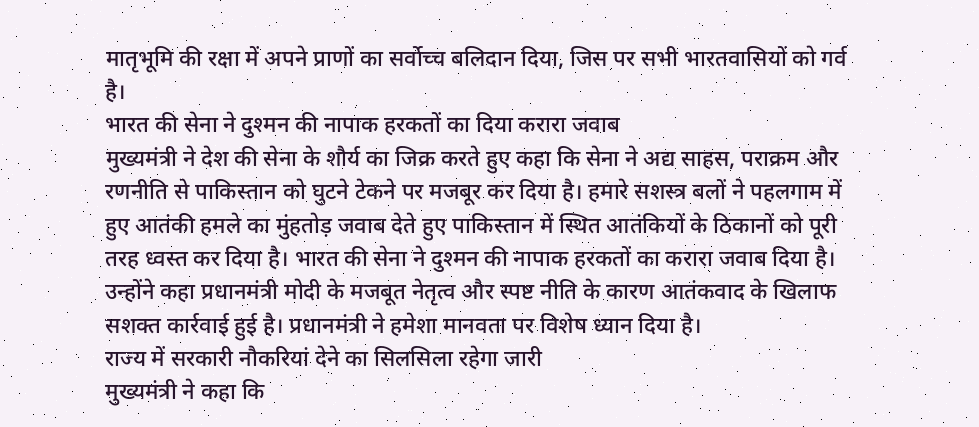मातृभूमि की रक्षा में अपने प्राणों का सर्वोच्च बलिदान दिया, जिस पर सभी भारतवासियों को गर्व है।
भारत की सेना ने दुश्मन की नापाक हरकतों का दिया करारा जवाब
मुख्यमंत्री ने देश की सेना के शौर्य का जिक्र करते हुए कहा कि सेना ने अद्य साहस, पराक्रम और रणनीति से पाकिस्तान को घुटने टेकने पर मजबूर कर दिया है। हमारे सशस्त्र बलों ने पहलगाम में हुए आतंकी हमले का मुंहतोड़ जवाब देते हुए पाकिस्तान में स्थित आतंकियों के ठिकानों को पूरी तरह ध्वस्त कर दिया है। भारत की सेना ने दुश्मन की नापाक हरकतों का करारा जवाब दिया है। उन्होंने कहा प्रधानमंत्री मोदी के मजबूत नेतृत्व और स्पष्ट नीति के कारण आतंकवाद के खिलाफ सशक्त कार्रवाई हुई है। प्रधानमंत्री ने हमेशा मानवता पर विशेष ध्यान दिया है।
राज्य में सरकारी नौकरियां देने का सिलसिला रहेगा जारी
मुख्यमंत्री ने कहा कि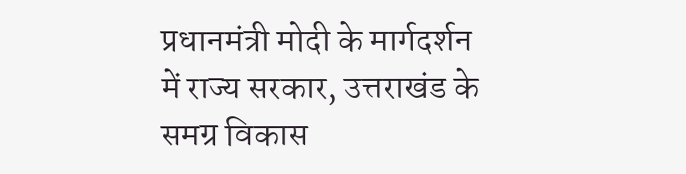प्रधानमंत्री मोदी के मार्गदर्शन में राज्य सरकार, उत्तराखंड के समग्र विकास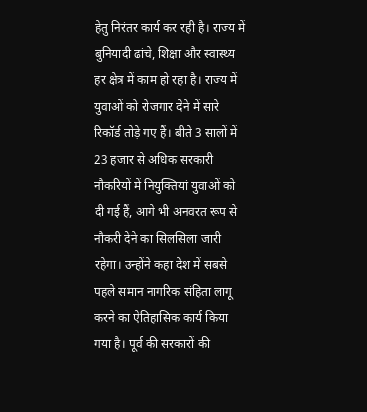हेतु निरंतर कार्य कर रही है। राज्य में बुनियादी ढांचे, शिक्षा और स्वास्थ्य हर क्षेत्र में काम हो रहा है। राज्य में युवाओं को रोजगार देने में सारे रिकॉर्ड तोड़े गए हैं। बीते 3 सालों में 23 हजार से अधिक सरकारी नौकरियों में नियुक्तियां युवाओं को दी गई हैं, आगे भी अनवरत रूप से नौकरी देने का सिलसिला जारी रहेगा। उन्होंने कहा देश में सबसे पहले समान नागरिक संहिता लागू करने का ऐतिहासिक कार्य किया गया है। पूर्व की सरकारों की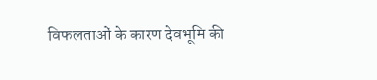विफलताओं के कारण देवभूमि की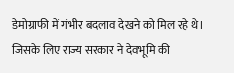डेमोग्राफी में गंभीर बदलाव देखने को मिल रहे थे। जिसके लिए राज्य सरकार ने देवभूमि की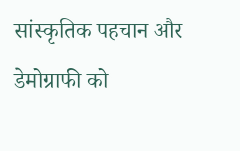सांस्कृतिक पहचान और डेमोग्राफी को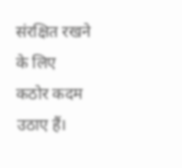संरक्षित रखने के लिए कठोर कदम उठाए हैं।